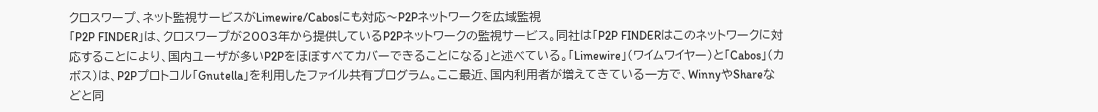クロスワープ、ネット監視サービスがLimewire/Cabosにも対応〜P2Pネットワークを広域監視
「P2P FINDER」は、クロスワープが2003年から提供しているP2Pネットワークの監視サービス。同社は「P2P FINDERはこのネットワークに対応することにより、国内ユーザが多いP2Pをほぼすべてカバーできることになる」と述べている。「Limewire」(ワイムワイヤー)と「Cabos」(カボス)は、P2Pプロトコル「Gnutella」を利用したファイル共有プログラム。ここ最近、国内利用者が増えてきている一方で、WinnyやShareなどと同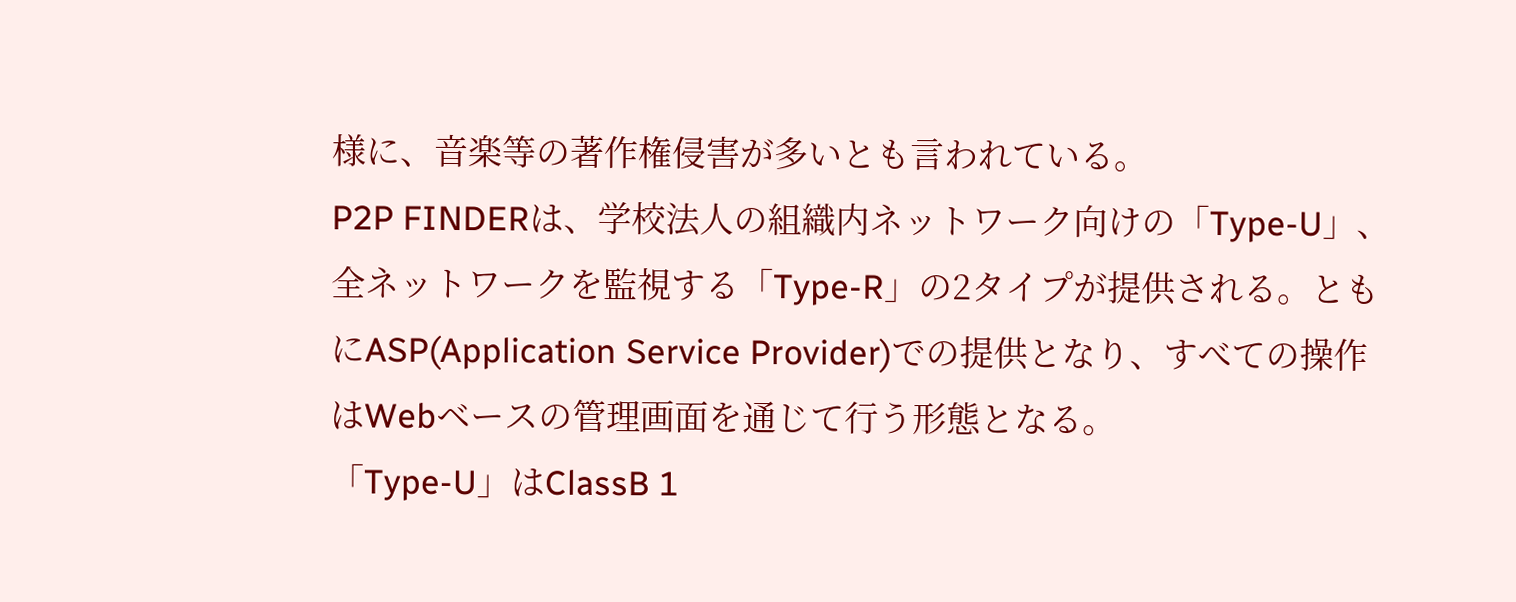様に、音楽等の著作権侵害が多いとも言われている。
P2P FINDERは、学校法人の組織内ネットワーク向けの「Type-U」、全ネットワークを監視する「Type-R」の2タイプが提供される。ともにASP(Application Service Provider)での提供となり、すべての操作はWebベースの管理画面を通じて行う形態となる。
「Type-U」はClassB 1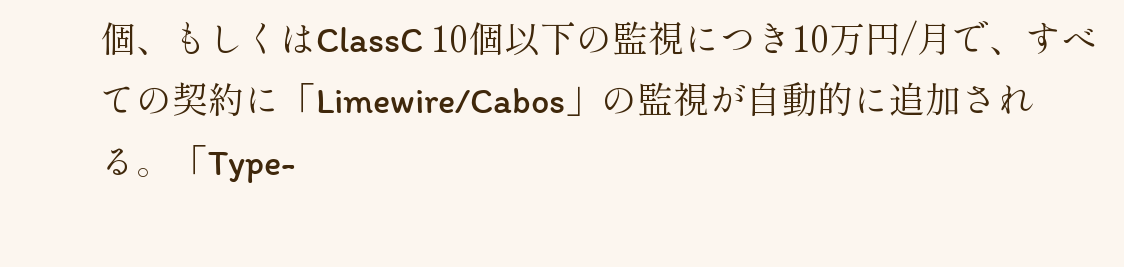個、もしくはClassC 10個以下の監視につき10万円/月で、すべての契約に「Limewire/Cabos」の監視が自動的に追加される。「Type-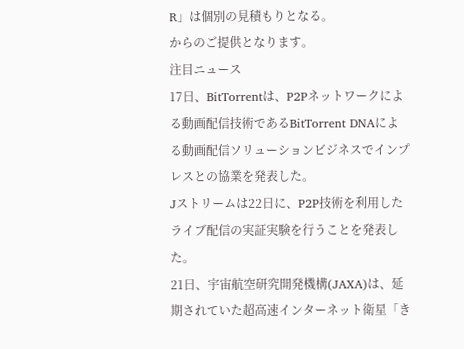R」は個別の見積もりとなる。
からのご提供となります。
注目ニュース
17日、BitTorrentは、P2Pネットワークによる動画配信技術であるBitTorrent DNAによる動画配信ソリューションビジネスでインプレスとの協業を発表した。
Jストリームは22日に、P2P技術を利用したライブ配信の実証実験を行うことを発表した。
21日、宇宙航空研究開発機構(JAXA)は、延期されていた超高速インターネット衛星「き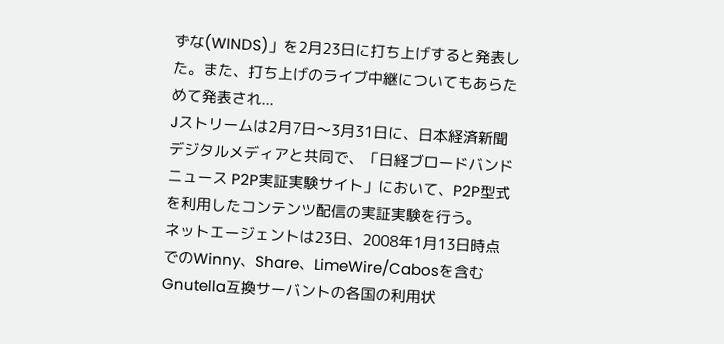ずな(WINDS)」を2月23日に打ち上げすると発表した。また、打ち上げのライブ中継についてもあらためて発表され...
Jストリームは2月7日〜3月31日に、日本経済新聞デジタルメディアと共同で、「日経ブロードバンドニュース P2P実証実験サイト」において、P2P型式を利用したコンテンツ配信の実証実験を行う。
ネットエージェントは23日、2008年1月13日時点でのWinny、Share、LimeWire/Cabosを含むGnutella互換サーバントの各国の利用状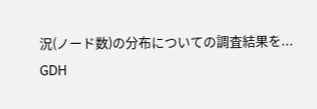況(ノード数)の分布についての調査結果を...
GDH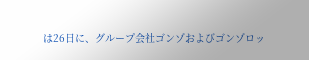は26日に、グループ会社ゴンゾおよびゴンゾロッ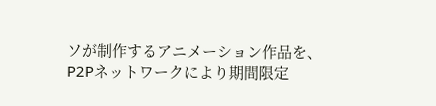ソが制作するアニメーション作品を、P2Pネットワークにより期間限定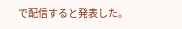で配信すると発表した。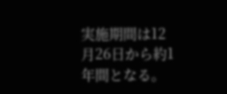実施期間は12月26日から約1年間となる。